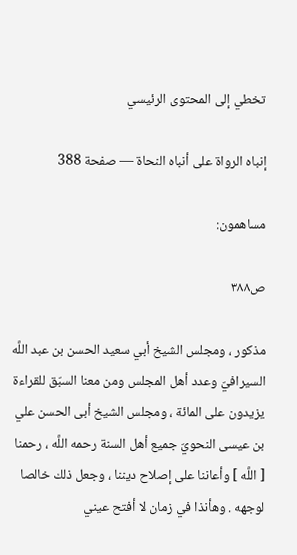تخطي إلى المحتوى الرئيسي

إنباه الرواة على أنباه النحاة — صفحة 388

مساهمون:

ص٣٨٨

مذكور ، ومجلس الشيخ أبي سعيد الحسن بن عبد اللَّه السيرافيّ وعدد أهل المجلس ومن معنا السبّق للقراءة يزيدون على المائة ، ومجلس الشيخ أبى الحسن علي بن عيسى النحويّ جميع أهل السنة رحمه اللَّه ، رحمنا [ اللَّه ] وأعاننا على إصلاح ديننا ، وجعل ذلك خالصا لوجهه . وهأنذا في زمان لا أفتح عيني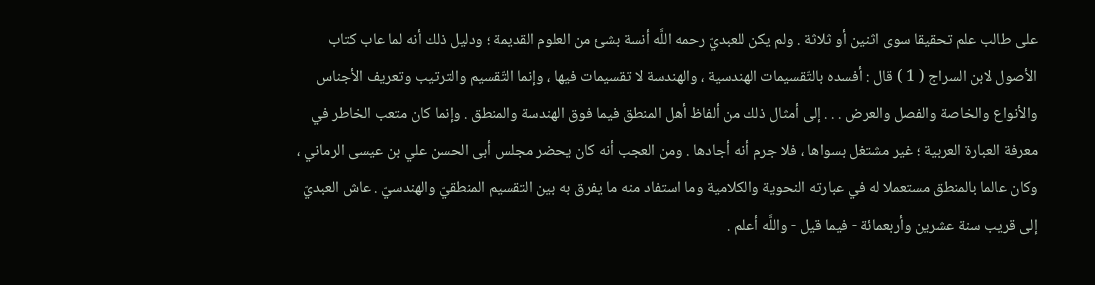على طالب علم تحقيقا سوى اثنين أو ثلاثة . ولم يكن للعبديّ رحمه اللَّه أنسة بشئ من العلوم القديمة ؛ ودليل ذلك أنه لما عاب كتاب الأصول لابن السراج ( 1 ) قال : أفسده بالتّقسيمات الهندسية ، والهندسة لا تقسيمات فيها ، وإنما التّقسيم والترتيب وتعريف الأجناس والأنواع والخاصة والفصل والعرض . . . إلى أمثال ذلك من ألفاظ أهل المنطق فيما فوق الهندسة والمنطق . وإنما كان متعب الخاطر في معرفة العبارة العربية ؛ غير مشتغل بسواها ، فلا جرم أنه أجادها . ومن العجب أنه كان يحضر مجلس أبى الحسن علي بن عيسى الرماني ، وكان عالما بالمنطق مستعملا له في عبارته النحوية والكلامية وما استفاد منه ما يفرق به بين التقسيم المنطقيّ والهندسيّ . عاش العبديّ إلى قريب سنة عشرين وأربعمائة - فيما قيل - واللَّه أعلم .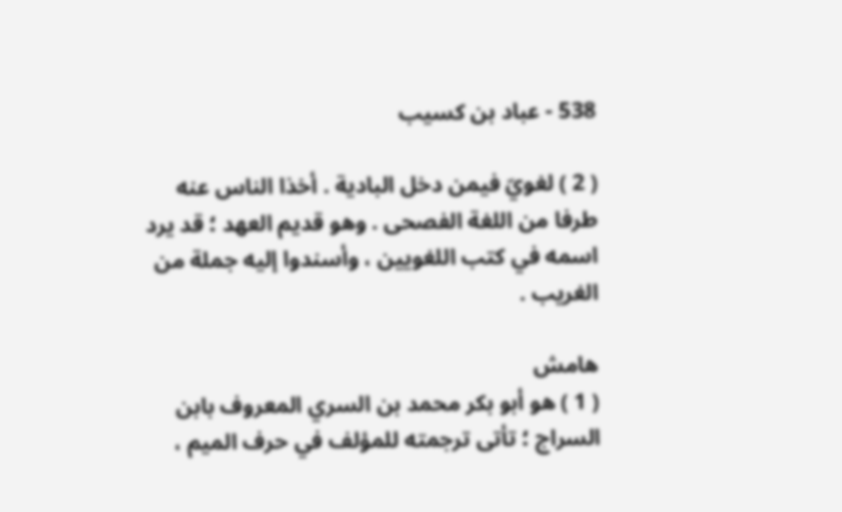538 - عباد بن كسيب

( 2 ) لغويّ فيمن دخل البادية . أخذا الناس عنه طرفا من اللغة الفصحى . وهو قديم العهد ؛ قد يرد اسمه في كتب اللغويين ، وأسندوا إليه جملة من الغريب .

هامش
( 1 ) هو أبو بكر محمد بن السري المعروف بابن السراج ؛ تأتى ترجمته للمؤلف في حرف الميم ،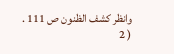وانظر كشف الظنون ص 111 .
( 2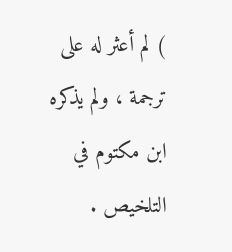) لم أعثر له على ترجمة ، ولم يذكره ابن مكتوم في التلخيص .